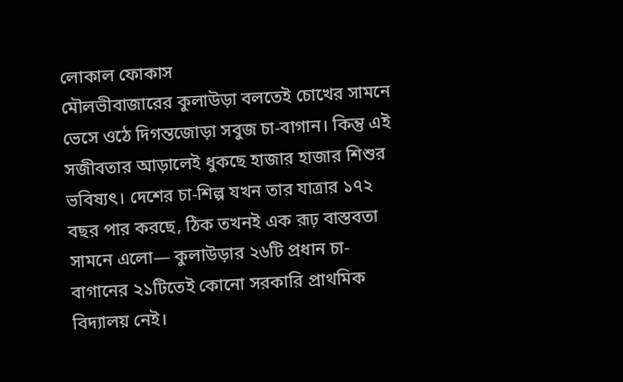লোকাল ফোকাস
মৌলভীবাজারের কুলাউড়া বলতেই চোখের সামনে ভেসে ওঠে দিগন্তজোড়া সবুজ চা-বাগান। কিন্তু এই সজীবতার আড়ালেই ধুকছে হাজার হাজার শিশুর ভবিষ্যৎ। দেশের চা-শিল্প যখন তার যাত্রার ১৭২ বছর পার করছে, ঠিক তখনই এক রূঢ় বাস্তবতা সামনে এলো— কুলাউড়ার ২৬টি প্রধান চা-বাগানের ২১টিতেই কোনো সরকারি প্রাথমিক বিদ্যালয় নেই।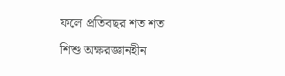ফলে প্রতিবছর শত শত শিশু অক্ষরজ্ঞানহীন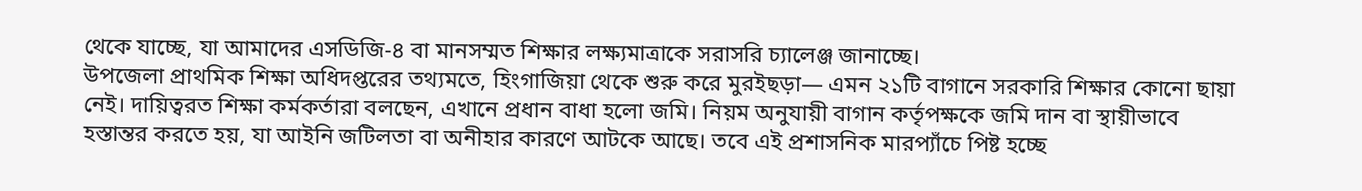থেকে যাচ্ছে, যা আমাদের এসডিজি-৪ বা মানসম্মত শিক্ষার লক্ষ্যমাত্রাকে সরাসরি চ্যালেঞ্জ জানাচ্ছে।
উপজেলা প্রাথমিক শিক্ষা অধিদপ্তরের তথ্যমতে, হিংগাজিয়া থেকে শুরু করে মুরইছড়া— এমন ২১টি বাগানে সরকারি শিক্ষার কোনো ছায়া নেই। দায়িত্বরত শিক্ষা কর্মকর্তারা বলছেন, এখানে প্রধান বাধা হলো জমি। নিয়ম অনুযায়ী বাগান কর্তৃপক্ষকে জমি দান বা স্থায়ীভাবে হস্তান্তর করতে হয়, যা আইনি জটিলতা বা অনীহার কারণে আটকে আছে। তবে এই প্রশাসনিক মারপ্যাঁচে পিষ্ট হচ্ছে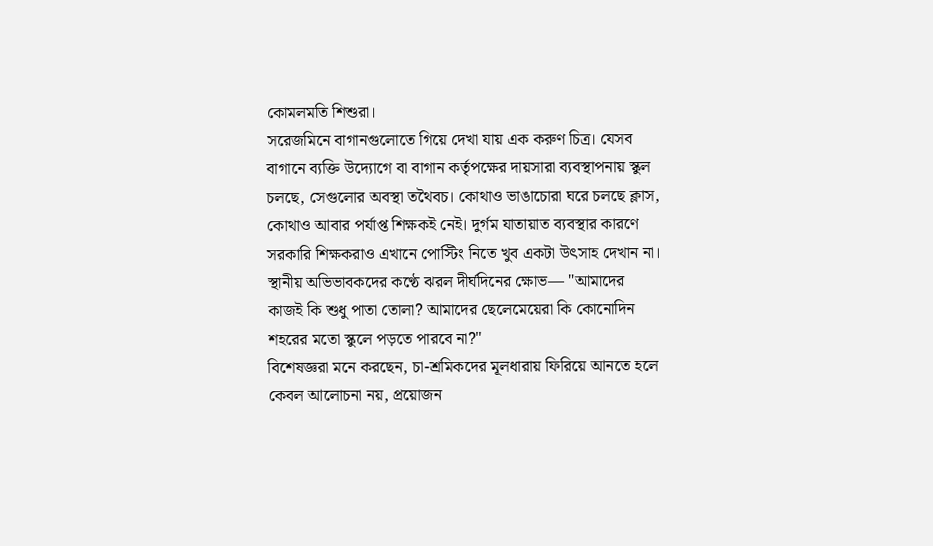কোমলমতি শিশুরা।
সরেজমিনে বাগানগুলোতে গিয়ে দেখা যায় এক করুণ চিত্র। যেসব বাগানে ব্যক্তি উদ্যোগে বা বাগান কর্তৃপক্ষের দায়সারা ব্যবস্থাপনায় স্কুল চলছে, সেগুলোর অবস্থা তথৈবচ। কোথাও ভাঙাচোরা ঘরে চলছে ক্লাস, কোথাও আবার পর্যাপ্ত শিক্ষকই নেই। দুর্গম যাতায়াত ব্যবস্থার কারণে সরকারি শিক্ষকরাও এখানে পোস্টিং নিতে খুব একটা উৎসাহ দেখান না। স্থানীয় অভিভাবকদের কণ্ঠে ঝরল দীর্ঘদিনের ক্ষোভ— "আমাদের কাজই কি শুধু পাতা তোলা? আমাদের ছেলেমেয়েরা কি কোনোদিন শহরের মতো স্কুলে পড়তে পারবে না?"
বিশেষজ্ঞরা মনে করছেন, চা-শ্রমিকদের মূলধারায় ফিরিয়ে আনতে হলে কেবল আলোচনা নয়, প্রয়োজন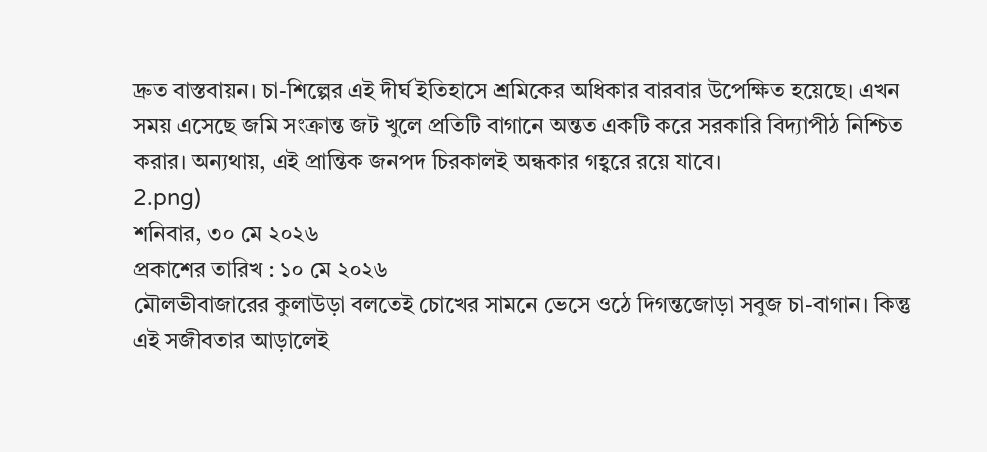দ্রুত বাস্তবায়ন। চা-শিল্পের এই দীর্ঘ ইতিহাসে শ্রমিকের অধিকার বারবার উপেক্ষিত হয়েছে। এখন সময় এসেছে জমি সংক্রান্ত জট খুলে প্রতিটি বাগানে অন্তত একটি করে সরকারি বিদ্যাপীঠ নিশ্চিত করার। অন্যথায়, এই প্রান্তিক জনপদ চিরকালই অন্ধকার গহ্বরে রয়ে যাবে।
2.png)
শনিবার, ৩০ মে ২০২৬
প্রকাশের তারিখ : ১০ মে ২০২৬
মৌলভীবাজারের কুলাউড়া বলতেই চোখের সামনে ভেসে ওঠে দিগন্তজোড়া সবুজ চা-বাগান। কিন্তু এই সজীবতার আড়ালেই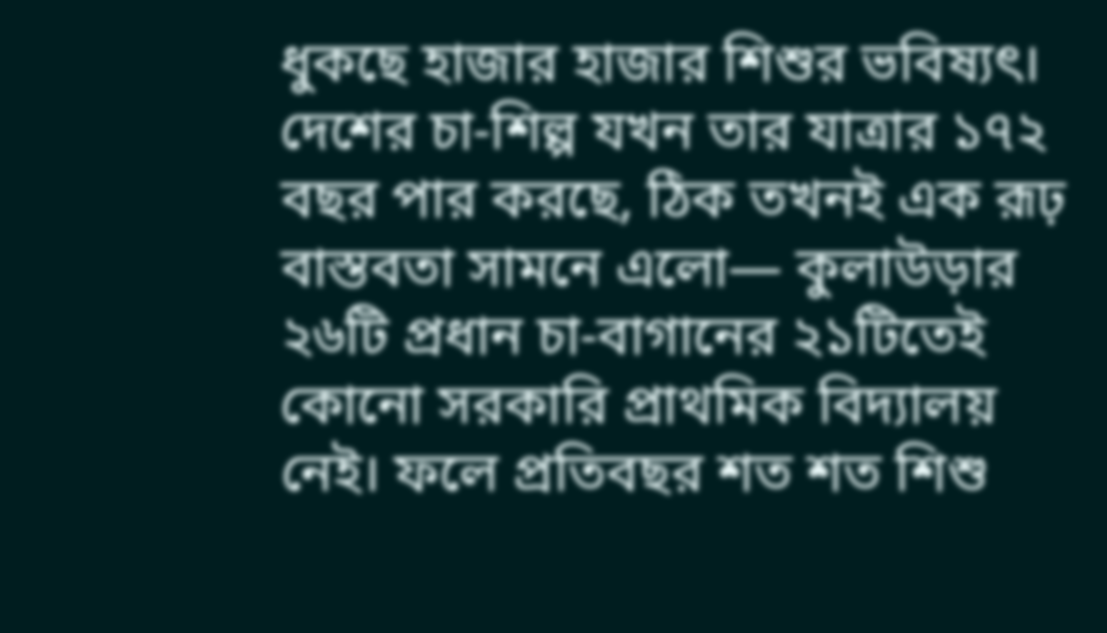ধুকছে হাজার হাজার শিশুর ভবিষ্যৎ। দেশের চা-শিল্প যখন তার যাত্রার ১৭২ বছর পার করছে, ঠিক তখনই এক রূঢ় বাস্তবতা সামনে এলো— কুলাউড়ার ২৬টি প্রধান চা-বাগানের ২১টিতেই কোনো সরকারি প্রাথমিক বিদ্যালয় নেই। ফলে প্রতিবছর শত শত শিশু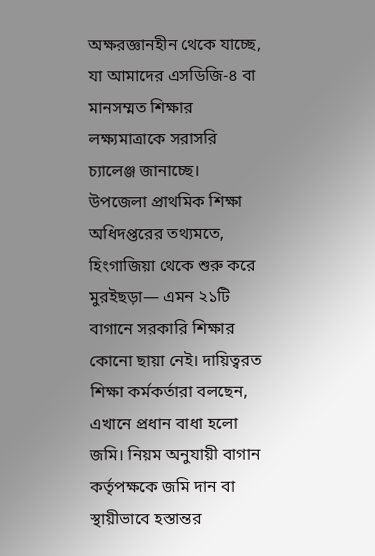অক্ষরজ্ঞানহীন থেকে যাচ্ছে, যা আমাদের এসডিজি-৪ বা মানসম্মত শিক্ষার লক্ষ্যমাত্রাকে সরাসরি চ্যালেঞ্জ জানাচ্ছে।
উপজেলা প্রাথমিক শিক্ষা অধিদপ্তরের তথ্যমতে, হিংগাজিয়া থেকে শুরু করে মুরইছড়া— এমন ২১টি বাগানে সরকারি শিক্ষার কোনো ছায়া নেই। দায়িত্বরত শিক্ষা কর্মকর্তারা বলছেন, এখানে প্রধান বাধা হলো জমি। নিয়ম অনুযায়ী বাগান কর্তৃপক্ষকে জমি দান বা স্থায়ীভাবে হস্তান্তর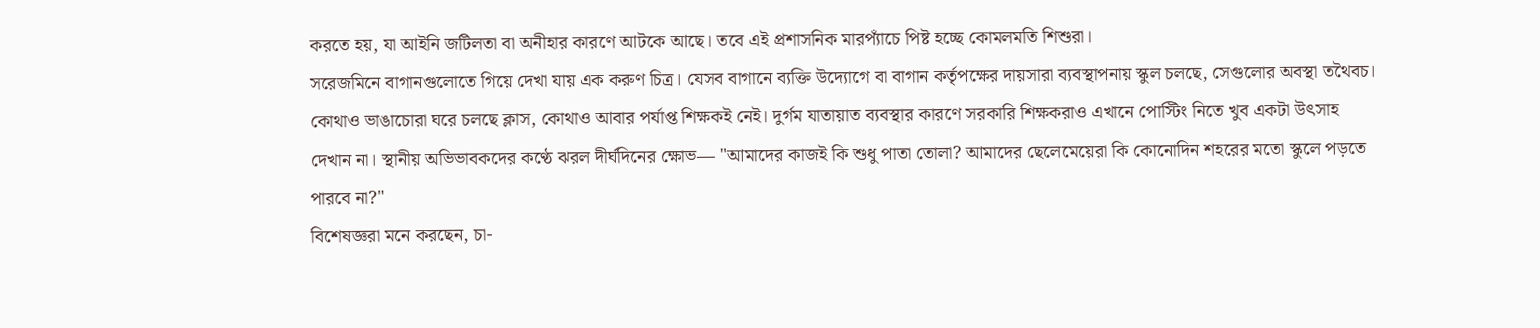করতে হয়, যা আইনি জটিলতা বা অনীহার কারণে আটকে আছে। তবে এই প্রশাসনিক মারপ্যাঁচে পিষ্ট হচ্ছে কোমলমতি শিশুরা।
সরেজমিনে বাগানগুলোতে গিয়ে দেখা যায় এক করুণ চিত্র। যেসব বাগানে ব্যক্তি উদ্যোগে বা বাগান কর্তৃপক্ষের দায়সারা ব্যবস্থাপনায় স্কুল চলছে, সেগুলোর অবস্থা তথৈবচ। কোথাও ভাঙাচোরা ঘরে চলছে ক্লাস, কোথাও আবার পর্যাপ্ত শিক্ষকই নেই। দুর্গম যাতায়াত ব্যবস্থার কারণে সরকারি শিক্ষকরাও এখানে পোস্টিং নিতে খুব একটা উৎসাহ দেখান না। স্থানীয় অভিভাবকদের কণ্ঠে ঝরল দীর্ঘদিনের ক্ষোভ— "আমাদের কাজই কি শুধু পাতা তোলা? আমাদের ছেলেমেয়েরা কি কোনোদিন শহরের মতো স্কুলে পড়তে পারবে না?"
বিশেষজ্ঞরা মনে করছেন, চা-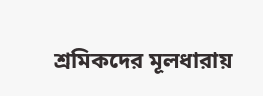শ্রমিকদের মূলধারায়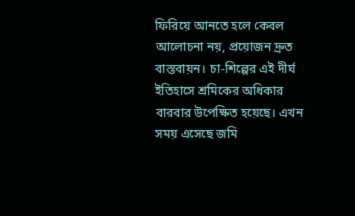ফিরিয়ে আনতে হলে কেবল আলোচনা নয়, প্রয়োজন দ্রুত বাস্তবায়ন। চা-শিল্পের এই দীর্ঘ ইতিহাসে শ্রমিকের অধিকার বারবার উপেক্ষিত হয়েছে। এখন সময় এসেছে জমি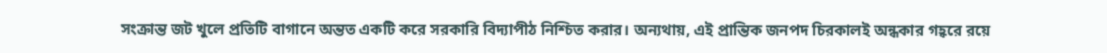সংক্রান্ত জট খুলে প্রতিটি বাগানে অন্তত একটি করে সরকারি বিদ্যাপীঠ নিশ্চিত করার। অন্যথায়, এই প্রান্তিক জনপদ চিরকালই অন্ধকার গহ্বরে রয়ে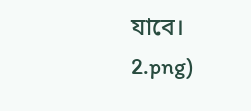যাবে।
2.png)